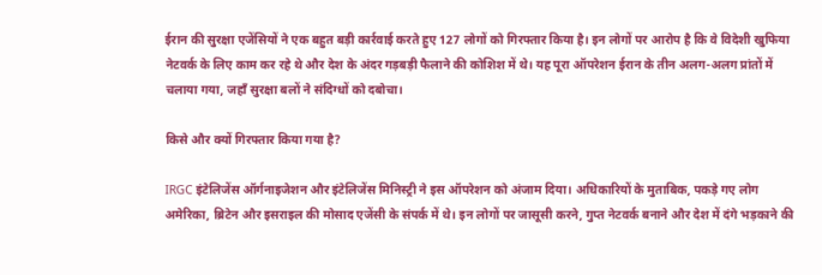ईरान की सुरक्षा एजेंसियों ने एक बहुत बड़ी कार्रवाई करते हुए 127 लोगों को गिरफ्तार किया है। इन लोगों पर आरोप है कि वे विदेशी खुफिया नेटवर्क के लिए काम कर रहे थे और देश के अंदर गड़बड़ी फैलाने की कोशिश में थे। यह पूरा ऑपरेशन ईरान के तीन अलग-अलग प्रांतों में चलाया गया, जहाँ सुरक्षा बलों ने संदिग्धों को दबोचा।

किसे और क्यों गिरफ्तार किया गया है?

IRGC इंटेलिजेंस ऑर्गनाइजेशन और इंटेलिजेंस मिनिस्ट्री ने इस ऑपरेशन को अंजाम दिया। अधिकारियों के मुताबिक, पकड़े गए लोग अमेरिका, ब्रिटेन और इसराइल की मोसाद एजेंसी के संपर्क में थे। इन लोगों पर जासूसी करने, गुप्त नेटवर्क बनाने और देश में दंगे भड़काने की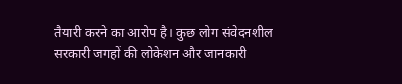तैयारी करने का आरोप है। कुछ लोग संवेदनशील सरकारी जगहों की लोकेशन और जानकारी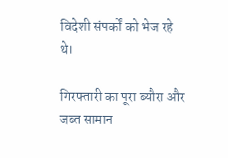विदेशी संपर्कों को भेज रहे थे।

गिरफ्तारी का पूरा ब्यौरा और जब्त सामान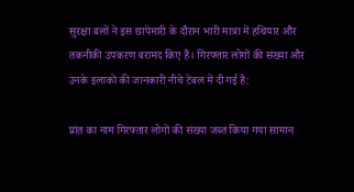सुरक्षा बलों ने इस छापेमारी के दौरान भारी मात्रा में हथियार और तकनीकी उपकरण बरामद किए हैं। गिरफ्तार लोगों की संख्या और उनके इलाकों की जानकारी नीचे टेबल में दी गई है:

प्रांत का नाम गिरफ्तार लोगों की संख्या जब्त किया गया सामान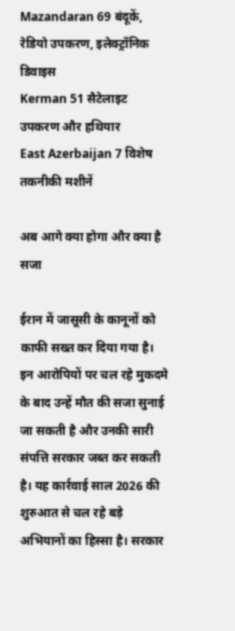Mazandaran 69 बंदूकें, रेडियो उपकरण, इलेक्ट्रॉनिक डिवाइस
Kerman 51 सैटेलाइट उपकरण और हथियार
East Azerbaijan 7 विशेष तकनीकी मशीनें

अब आगे क्या होगा और क्या है सजा

ईरान में जासूसी के कानूनों को काफी सख्त कर दिया गया है। इन आरोपियों पर चल रहे मुकदमे के बाद उन्हें मौत की सजा सुनाई जा सकती है और उनकी सारी संपत्ति सरकार जब्त कर सकती है। यह कार्रवाई साल 2026 की शुरुआत से चल रहे बड़े अभियानों का हिस्सा है। सरकार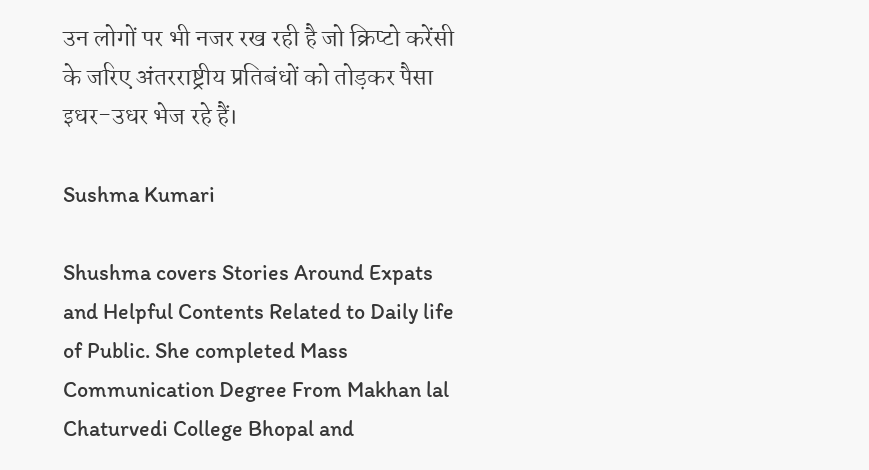उन लोगों पर भी नजर रख रही है जो क्रिप्टो करेंसी के जरिए अंतरराष्ट्रीय प्रतिबंधों को तोड़कर पैसा इधर-उधर भेज रहे हैं।

Sushma Kumari

Shushma covers Stories Around Expats and Helpful Contents Related to Daily life of Public. She completed Mass Communication Degree From Makhan lal Chaturvedi College Bhopal and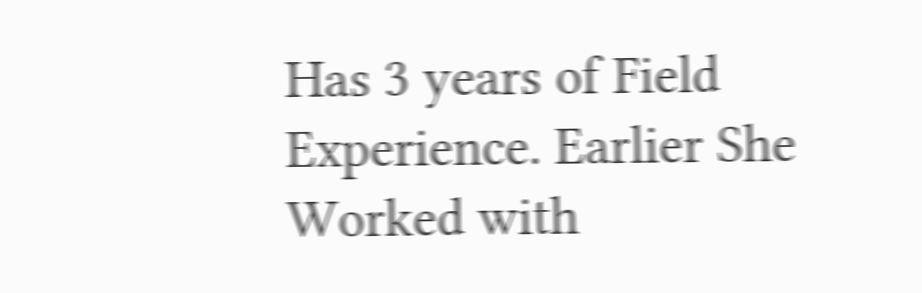Has 3 years of Field Experience. Earlier She Worked with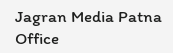Jagran Media Patna Office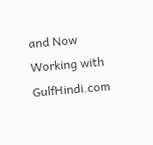and Now Working with GulfHindi.com